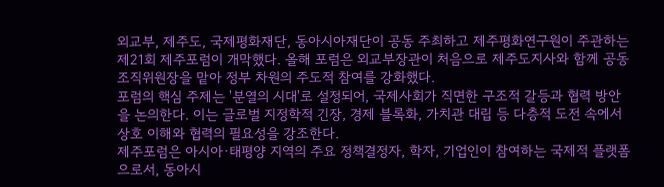외교부, 제주도, 국제평화재단, 동아시아재단이 공동 주최하고 제주평화연구원이 주관하는 제21회 제주포럼이 개막했다. 올해 포럼은 외교부장관이 처음으로 제주도지사와 함께 공동조직위원장을 맡아 정부 차원의 주도적 참여를 강화했다.
포럼의 핵심 주제는 '분열의 시대'로 설정되어, 국제사회가 직면한 구조적 갈등과 협력 방안을 논의한다. 이는 글로벌 지정학적 긴장, 경제 블록화, 가치관 대립 등 다층적 도전 속에서 상호 이해와 협력의 필요성을 강조한다.
제주포럼은 아시아·태평양 지역의 주요 정책결정자, 학자, 기업인이 참여하는 국제적 플랫폼으로서, 동아시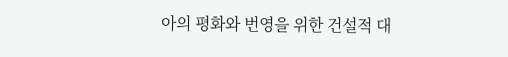아의 평화와 번영을 위한 건설적 대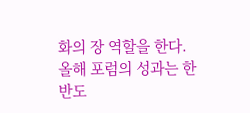화의 장 역할을 한다. 올해 포럼의 성과는 한반도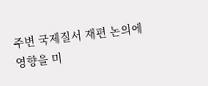주변 국제질서 재편 논의에 영향을 미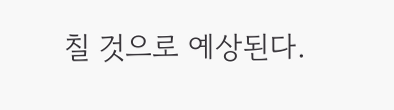칠 것으로 예상된다.